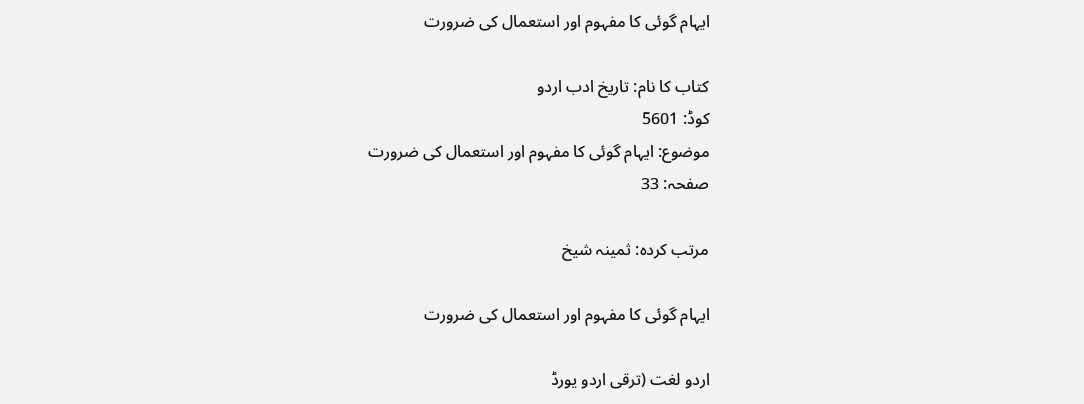ایہام گوئی کا مفہوم اور استعمال کی ضرورت

کتاب کا نام: تاریخ ادب اردو
کوڈ: 5601
موضوع: ایہام گوئی کا مفہوم اور استعمال کی ضرورت
صفحہ: 33

مرتب کردہ: ثمینہ شیخ

ایہام گوئی کا مفہوم اور استعمال کی ضرورت

اردو لغت (ترقی اردو یورڈ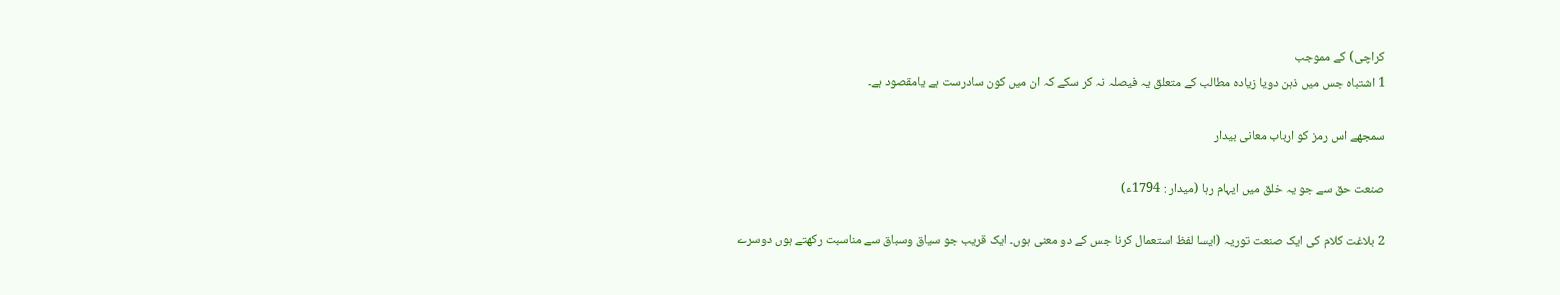کراچی) کے مموجب
1 اشتباہ جس میں ذہن دویا زیادہ مطالب کے متعلق یہ فیصلہ نہ کر سکے کہ ان میں کون سادرست ہے یامقصود ہے۔

سمجھے اس رمز کو ارباب معانی بیدار

صنعت حق سے جو یہ خلق میں ایہام رہا (میدار : 1794ء)

2 بلاغت کلام کی ایک صنعت توریہ (ایسا لفظ استعمال کرنا جس کے دو معنی ہوں۔ ایک قریب جو سیاق وسباق سے مناسبت رکھتے ہوں دوسرے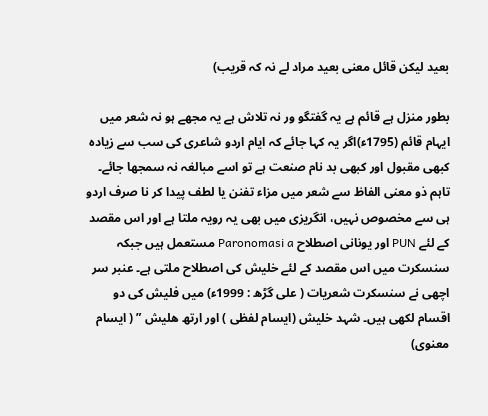بعید لیکن قائل معنی بعید مراد لے نہ کہ قریب)

بطور منزل ہے قائم ہے یہ گفتگو ور نہ تلاش ہے یہ مجھے ہو نہ شعر میں ایہام قائم (1795ء)اگر یہ کہا جائے کہ ایام اردو شاعری کی سب سے زیادہ کبھی مقبول اور کبھی بد نام صنعت ہے تو اسے مبالغہ نہ سمجھا جائے۔ تاہم ذو معنی الفاظ سے شعر میں مزاء تفنن یا لطف پیدا کر نا صرف اردو ہی سے مخصوص نہیں، انگریزی میں بھی یہ رویہ ملتا ہے اور اس مقصد کے لئے PUN اور یونانی اصطلاح Paronomasi a مستعمل ہیں جبکہ سنسکرت میں اس مقصد کے لئے خلیش کی اصطلاح ملتی ہے۔ عنبر سر اچھی نے سنسکرت شعریات ( علی گڑھ : 1999ء) میں فلیش کی دو اقسام لکھی ہیں۔ شہد خلیش (ایسام لفظی ) اور ارتھ هلیش ” ( ایسام معنوی)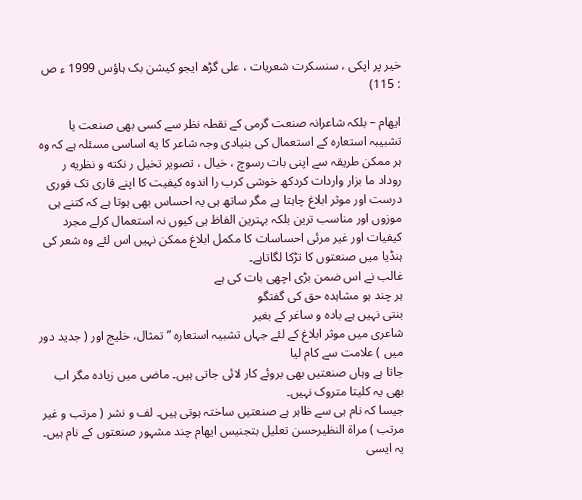خیر پر اپکی ، سنسکرت شعریات ، علی گڑھ ایجو کیشن بک ہاؤس 1999 ء ص : 115)

ایهام – بلکہ شاعرانہ صنعت گرمی کے نقطہ نظر سے کسی بھی صنعت یا تشبیبہ استعارہ کے استعمال کی بنیادی وجہ شاعر کا یه اساسی مسئلہ ہے کہ وہ ہر ممکن طریقہ سے اپنی بات رسوچ ، خیال ، تصویر تخیل ر نکته و نظریه ر روداد ما بزار واردات کردکھ خوشی کرب را اندوہ کیفیت کا اپنے قاری تک فوری درست اور موثر ابلاغ چاہتا ہے مگر ساتھ ہی یہ احساس بھی ہوتا ہے کہ کتنے ہی موزوں اور مناسب ترین بلکہ بہترین الفاظ ہی کیوں نہ استعمال کرلے مجرد کیفیات اور غیر مرئی احساسات کا مکمل ابلاغ ممکن نہیں اس لئے وہ شعر کی ہنڈیا میں صنعتوں کا تڑکا لگاتاہے۔
غالب نے اس ضمن بڑی اچھی بات کی ہے
ہر چند ہو مشاہدہ حق کی گفتگو
بنتی نہیں ہے بادہ و ساغر کے بغیر
شاعری میں موثر ابلاغ کے لئے جہاں تشبیہ استعارہ ” تمثال، خلیج اور ( جدید دور میں ) علامت سے کام لیا
جاتا ہے وہاں صنعتیں بھی بروئے کار لائی جاتی ہیں۔ ماضی میں زیادہ مگر اب بھی یہ کلیتا متروک نہیں۔
جیسا کہ نام ہی سے ظاہر ہے صنعتیں ساختہ ہوتی ہیں۔ لف و نشر ( مرتب و غیر مرتب ) مراة النظيرحسن تعلیل بتجنیس ایهام چند مشہور صنعتوں کے نام ہیں۔ یہ ایسی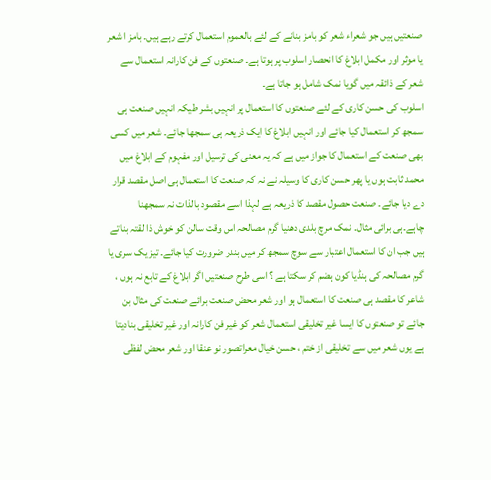صنعتیں ہیں جو شعراء شعر کو بامز بنانے کے لئے بالعموم استعمال کرتے رہے ہیں۔ بامز ا شعر یا موثر اور مکمل ابلاغ کا انحصار اسلوب پر ہوتا ہے۔ صنعتوں کے فن کارانہ استعمال سے شعر کے ذائقہ میں گویا نمک شامل ہو جاتا ہے۔
اسلوب کی حسن کاری کے لئے صنعتوں کا استعمال پر انہیں بشر طیکہ انہیں صنعت ہی سمجھ کر استعمال کیا جائے اور انہیں ابلاغ کا ایک ذریعہ ہی سمجھا جائے۔ شعر میں کسی بھی صنعت کے استعمال کا جواز میں ہے کہ یہ معنی کی ترسیل اور مفہوم کے ابلاغ میں محمد ثابت ہوں یا پھر حسن کاری کا وسیلہ نے نہ کہ صنعت کا استعمال ہی اصل مقصد قرار دے دیا جائے۔ صنعت حصول مقصد کا ذریعہ ہے لہذا اسے مقصود بالذات نہ سمجھنا چاہے۔ہی برائی مثال۔ نمک مرچ بلدی دھنیا گرم مصالحہ اس وقت سالن کو خوش ذا لقتہ بناتے ہیں جب ان کا استعمال اعتبار سے سوچ سمجھ کر میں بندر ضرورت کیا جائے۔ تیز یک سری یا گرم مصالحہ کی ہنڈیا کون ہضم کر سکتا ہے ؟ اسی طرح صنعتیں اگر ابلاغ کے تابع نہ ہوں ، شاعر کا مقصد ہی صنعت کا استعمال ہو اور شعر محض صنعت برائے صنعت کی مثال بن جائے تو صنعتوں کا ایسا غیر تخلیقی استعمال شعر کو غیر فن کارانہ اور غیر تخلیقی بنادیتا ہے یوں شعر میں سے تخلیقی از ختم ، حسن خیال معراتصور نو عنقا اور شعر محض لفظی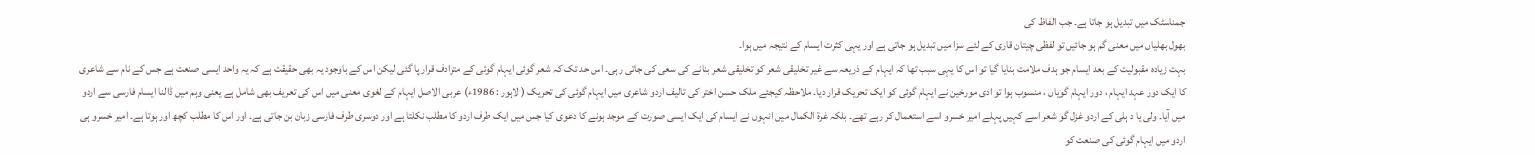جمناسٹک میں تبدیل ہو جاتا ہے۔ جب الفاظ کی
بھول بھلیاں میں معنی گم ہو جائیں تو لفظی چیتان قاری کے لئے سزا میں تبدیل ہو جاتی ہے اور یہی کثرت ایسام کے نتیجہ میں ہوا۔
بہت زیادہ مقبولیت کے بعد ایسام جو ہدف ملامت بنایا گیا تو اس کا یہی سبب تھا کہ ایہام کے ذریعہ سے غیر تخلیقی شعر کو تخلیقی شعر بنانے کی سعی کی جاتی رہی۔ اس حد تک کہ شعر گوئی ایہام گوئی کے مترادف قرار پا گئی لیکن اس کے باوجود یہ بھی حقیقت ہے کہ یہ واحد ایسی صنعت ہے جس کے نام سے شاعری کا ایک دور عہد ایہام ، دور ایہام گویاں ، منسوب ہوا تو ادی مورخین نے ایہام گوئی کو ایک تحریک قرار دیا۔ ملاحظہ کیجئے ملک حسن اختر کی تالیف اردو شاعری میں ایہام گوئی کی تحریک ( لاہور : 1986ء) عربی الاصل ایہام کے لغوی معنی میں اس کی تعریف بھی شامل ہے یعنی وہم میں ڈالنا ایسام فارسی سے اردو میں آیا۔ ولی یا د ہلی کے اردو غزل گو شعر اسے کہیں پہلے امیر خسرو اسے استعمال کر رہے تھے۔ بلکہ غرۃ الکمال میں انہوں نے ایسام کی ایک ایسی صورت کے موجد ہونے کا دعوی کیا جس میں ایک طرف اردو کا مطلب نکلتا ہے اور دوسری طرف فارسی زبان بن جاتی ہے۔ اور اس کا مطلب کچھ اور ہوتا ہے۔ امیر خسرو ہی اردو میں ایہام گوئی کی صنعت کو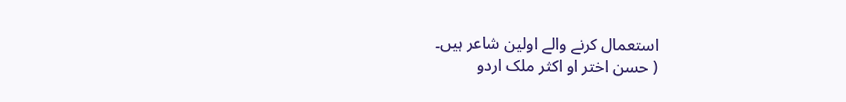استعمال کرنے والے اولین شاعر ہیں۔
( حسن اختر او اکثر ملک اردو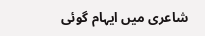شاعری میں ایہام گوئی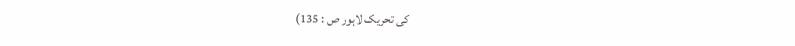کی تحریک لاہور ص : 135)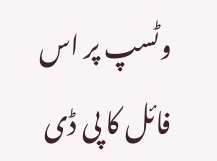وٹسپ پر اس فائل کا پی ڈی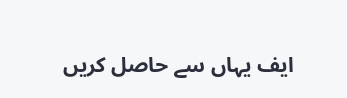ایف یہاں سے حاصل کریں